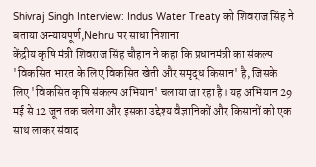Shivraj Singh Interview: Indus Water Treaty को शिवराज सिंह ने बताया अन्यायपूर्ण,Nehru पर साधा निशाना
केंद्रीय कृषि मंत्री शिवराज सिंह चौहान ने कहा कि प्रधानमंत्री का संकल्प 'विकसित भारत के लिए विकसित खेती और समृद्ध किसान' है, जिसके लिए 'विकसित कृषि संकल्प अभियान' चलाया जा रहा है। यह अभियान 29 मई से 12 जून तक चलेगा और इसका उद्देश्य वैज्ञानिकों और किसानों को एक साथ लाकर संवाद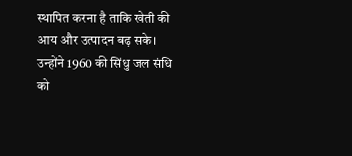स्थापित करना है ताकि खेती की आय और उत्पादन बढ़ सके। उन्होंने 1960 की सिंधु जल संधि को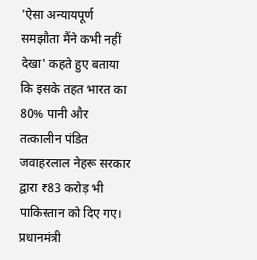'ऐसा अन्यायपूर्ण समझौता मैंने कभी नहीं देखा' कहते हुए बताया कि इसके तहत भारत का 80% पानी और तत्कालीन पंडित जवाहरलाल नेहरू सरकार द्वारा ₹83 करोड़ भी पाकिस्तान को दिए गए। प्रधानमंत्री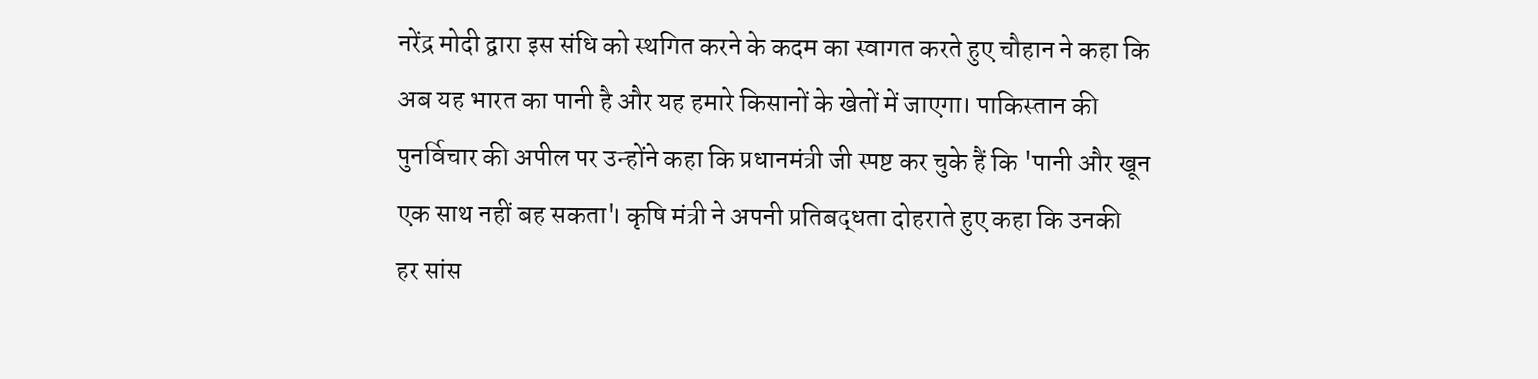नरेंद्र मोदी द्वारा इस संधि को स्थगित करने के कदम का स्वागत करते हुए चौहान ने कहा कि अब यह भारत का पानी है और यह हमारे किसानों के खेतों में जाएगा। पाकिस्तान की पुनर्विचार की अपील पर उन्होंने कहा कि प्रधानमंत्री जी स्पष्ट कर चुके हैं कि 'पानी और खून एक साथ नहीं बह सकता'। कृषि मंत्री ने अपनी प्रतिबद्धता दोहराते हुए कहा कि उनकी हर सांस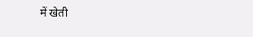में खेती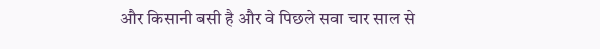और किसानी बसी है और वे पिछले सवा चार साल से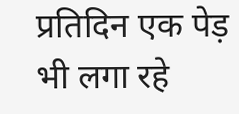प्रतिदिन एक पेड़ भी लगा रहे